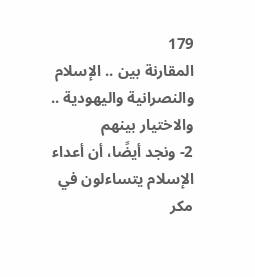179
المقارنة بين .. الإسلام والنصرانية واليهودية .. والاختيار بينهم
2- ونجد أيضًا، أن أعداء الإسلام يتساءلون في مكر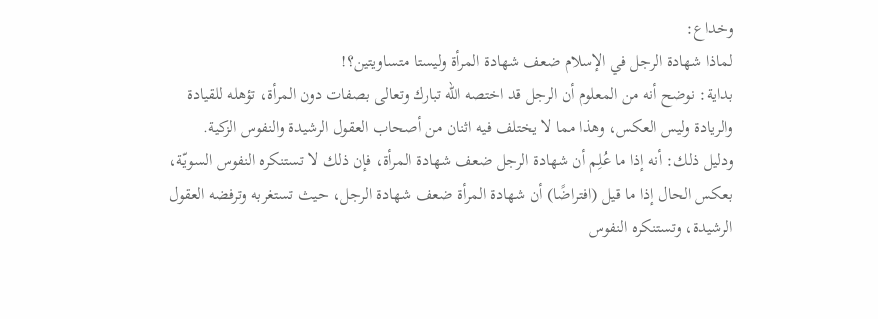وخداع:
لماذا شهادة الرجل في الإسلام ضعف شهادة المرأة وليستا متساويتين؟!
بداية: نوضح أنه من المعلوم أن الرجل قد اختصه الله تبارك وتعالى بصفات دون المرأة، تؤهله للقيادة والريادة وليس العكس، وهذا مما لا يختلف فيه اثنان من أصحاب العقول الرشيدة والنفوس الزكية.
ودليل ذلك: أنه إذا ما عُلِم أن شهادة الرجل ضعف شهادة المرأة، فإن ذلك لا تستنكره النفوس السويّة، بعكس الحال إذا ما قيل (افتراضًا) أن شهادة المرأة ضعف شهادة الرجل، حيث تستغربه وترفضه العقول الرشيدة، وتستنكره النفوس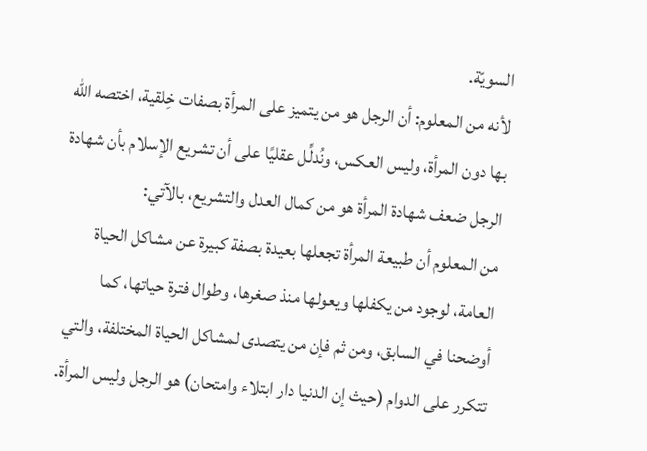السويّة.
لأنه من المعلوم: أن الرجل هو من يتميز على المرأة بصفات خِلقية، اختصه الله بها دون المرأة، وليس العكس، ونُدلِّل عقليًا على أن تشريع الإسلام بأن شهادة الرجل ضعف شهادة المرأة هو من كمال العدل والتشريع، بالآتي:
من المعلوم أن طبيعة المرأة تجعلها بعيدة بصفة كبيرة عن مشاكل الحياة العامة، لوجود من يكفلها ويعولها منذ صغرها، وطوال فترة حياتها، كما أوضحنا في السابق، ومن ثم فإن من يتصدى لمشاكل الحياة المختلفة، والتي تتكرر على الدوام (حيث إن الدنيا دار ابتلاء وامتحان) هو الرجل وليس المرأة.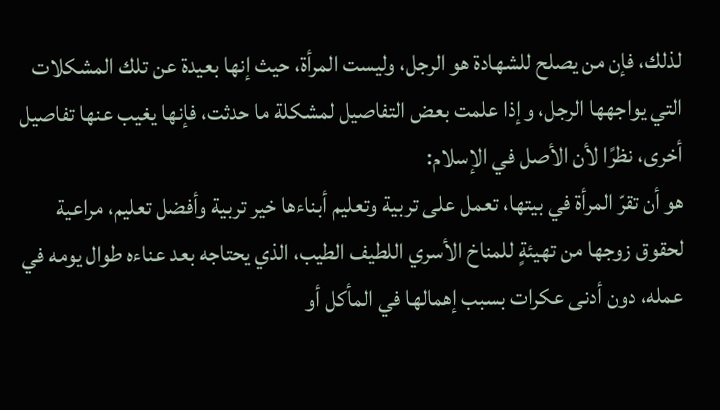لذلك، فإن من يصلح للشهادة هو الرجل، وليست المرأة، حيث إنها بعيدة عن تلك المشكلات التي يواجهها الرجل، وإذا علمت بعض التفاصيل لمشكلة ما حدثت، فإنها يغيب عنها تفاصيل أخرى، نظرًا لأن الأصل في الإسلام:
هو أن تقرّ المرأة في بيتها، تعمل على تربية وتعليم أبناءها خير تربية وأفضل تعليم، مراعية لحقوق زوجها من تهيئةٍ للمناخ الأسري اللطيف الطيب، الذي يحتاجه بعد عناءه طوال يومه في عمله، دون أدنى عكرات بسبب إهمالها في المأكل أو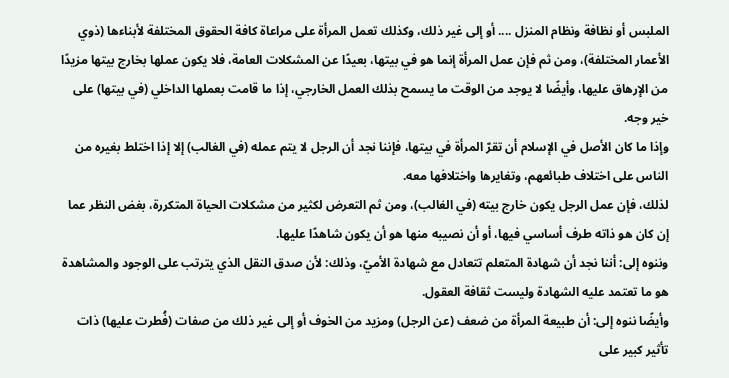الملبس أو نظافة ونظام المنزل .... أو إلى غير ذلك، وكذلك تعمل المرأة على مراعاة كافة الحقوق المختلفة لأبناءها (ذوي الأعمار المختلفة)، ومن ثم فإن عمل المرأة إنما هو في بيتها، بعيدًا عن المشكلات العامة، فلا يكون عملها بخارج بيتها مزيدًا من الإرهاق عليها، وأيضًا لا يوجد من الوقت ما يسمح بذلك العمل الخارجي، إذا ما قامت بعملها الداخلي (في بيتها) على خير وجه.
وإذا ما كان الأصل في الإسلام أن تقرّ المرأة في بيتها، فإننا نجد أن الرجل لا يتم عمله (في الغالب) إلا إذا اختلط بغيره من الناس على اختلاف طبائعهم، وتغايرها واختلافها معه.
لذلك، فإن عمل الرجل يكون خارج بيته (في الغالب)، ومن ثم التعرض لكثير من مشكلات الحياة المتكررة، بغض النظر عما إن كان هو ذاته طرف أساسي فيها، أو أن نصيبه منها هو أن يكون شاهدًا عليها.
وننوه إلى: أننا نجد أن شهادة المتعلم تتعادل مع شهادة الأميّ، وذلك: لأن صدق النقل الذي يترتب على الوجود والمشاهدة هو ما تعتمد عليه الشهادة وليست ثقافة العقول.
وأيضًا ننوه إلى: أن طبيعة المرأة من ضعف (عن الرجل) ومزيد من الخوف أو إلى غير ذلك من صفات (فُطرت عليها) ذات تأثير كبير على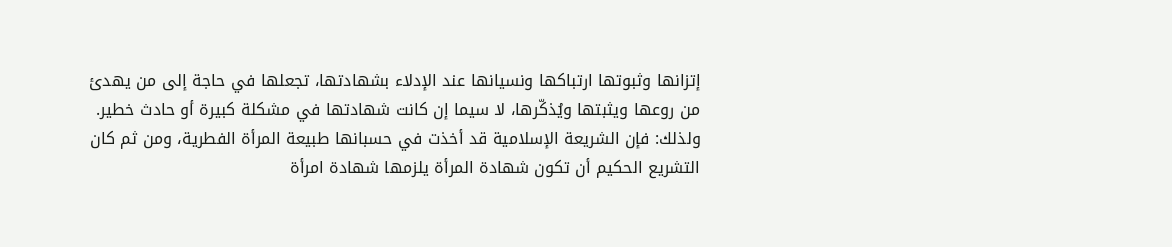إتزانها وثبوتها ارتباكها ونسيانها عند الإدلاء بشهادتها، تجعلها في حاجة إلى من يهدئ من روعها ويثبتها ويُذكّرها، لا سيما إن كانت شهادتها في مشكلة كبيرة أو حادث خطير.
ولذلك: فإن الشريعة الإسلامية قد أخذت في حسبانها طبيعة المرأة الفطرية، ومن ثم كان التشريع الحكيم أن تكون شهادة المرأة يلزمها شهادة امرأة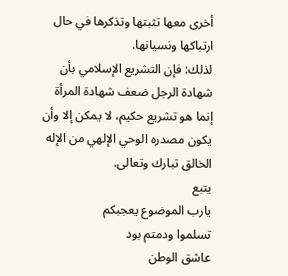أخرى معها تثبتها وتذكرها في حال ارتباكها ونسيانها.
لذلك: فإن التشريع الإسلامي بأن شهادة الرجل ضعف شهادة المرأة إنما هو تشريع حكيم، لا يمكن إلا وأن يكون مصدره الوحي الإلهي من الإله الخالق تبارك وتعالى.
يتبع
يارب الموضوع يعجبكم
تسلموا ودمتم بود
عاشق الوطن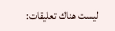ليست هناك تعليقات: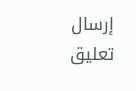إرسال تعليق